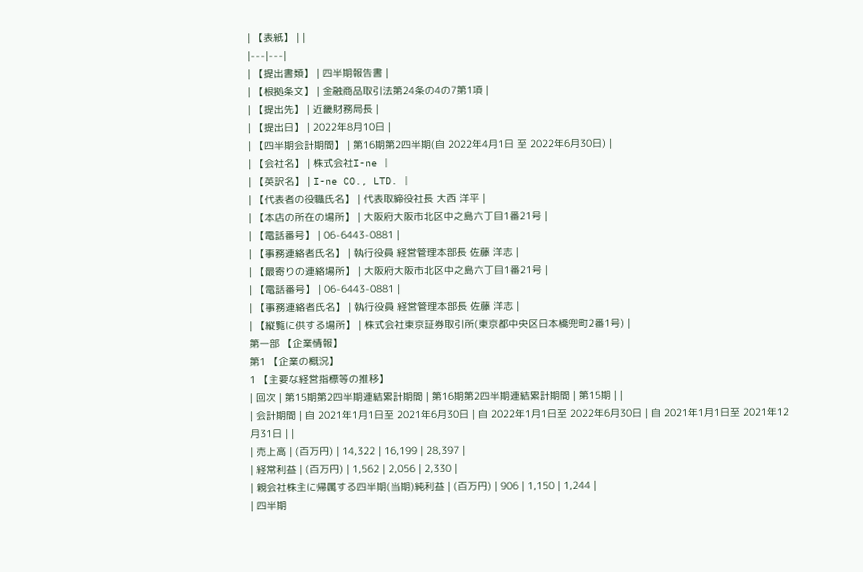| 【表紙】 | |
|---|---|
| 【提出書類】 | 四半期報告書 |
| 【根拠条文】 | 金融商品取引法第24条の4の7第1項 |
| 【提出先】 | 近畿財務局長 |
| 【提出日】 | 2022年8月10日 |
| 【四半期会計期間】 | 第16期第2四半期(自 2022年4月1日 至 2022年6月30日) |
| 【会社名】 | 株式会社I-ne |
| 【英訳名】 | I-ne CO., LTD. |
| 【代表者の役職氏名】 | 代表取締役社長 大西 洋平 |
| 【本店の所在の場所】 | 大阪府大阪市北区中之島六丁目1番21号 |
| 【電話番号】 | 06-6443-0881 |
| 【事務連絡者氏名】 | 執行役員 経営管理本部長 佐藤 洋志 |
| 【最寄りの連絡場所】 | 大阪府大阪市北区中之島六丁目1番21号 |
| 【電話番号】 | 06-6443-0881 |
| 【事務連絡者氏名】 | 執行役員 経営管理本部長 佐藤 洋志 |
| 【縦覧に供する場所】 | 株式会社東京証券取引所(東京都中央区日本橋兜町2番1号) |
第一部 【企業情報】
第1 【企業の概況】
1 【主要な経営指標等の推移】
| 回次 | 第15期第2四半期連結累計期間 | 第16期第2四半期連結累計期間 | 第15期 | |
| 会計期間 | 自 2021年1月1日至 2021年6月30日 | 自 2022年1月1日至 2022年6月30日 | 自 2021年1月1日至 2021年12月31日 | |
| 売上高 | (百万円) | 14,322 | 16,199 | 28,397 |
| 経常利益 | (百万円) | 1,562 | 2,056 | 2,330 |
| 親会社株主に帰属する四半期(当期)純利益 | (百万円) | 906 | 1,150 | 1,244 |
| 四半期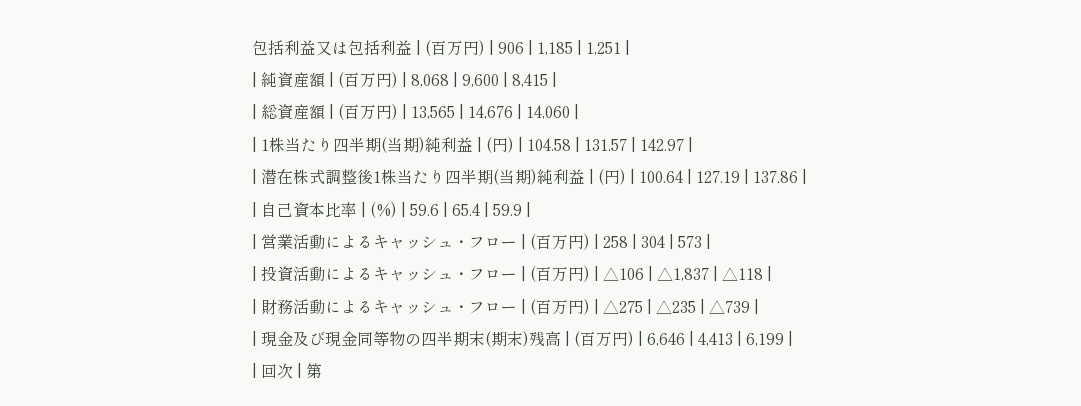包括利益又は包括利益 | (百万円) | 906 | 1,185 | 1,251 |
| 純資産額 | (百万円) | 8,068 | 9,600 | 8,415 |
| 総資産額 | (百万円) | 13,565 | 14,676 | 14,060 |
| 1株当たり四半期(当期)純利益 | (円) | 104.58 | 131.57 | 142.97 |
| 潜在株式調整後1株当たり四半期(当期)純利益 | (円) | 100.64 | 127.19 | 137.86 |
| 自己資本比率 | (%) | 59.6 | 65.4 | 59.9 |
| 営業活動によるキャッシュ・フロー | (百万円) | 258 | 304 | 573 |
| 投資活動によるキャッシュ・フロー | (百万円) | △106 | △1,837 | △118 |
| 財務活動によるキャッシュ・フロー | (百万円) | △275 | △235 | △739 |
| 現金及び現金同等物の四半期末(期末)残高 | (百万円) | 6,646 | 4,413 | 6,199 |
| 回次 | 第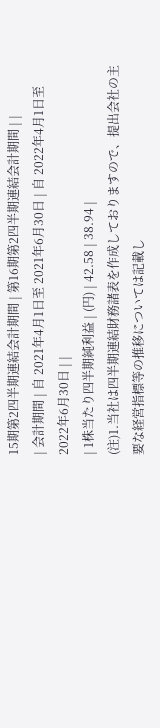15期第2四半期連結会計期間 | 第16期第2四半期連結会計期間 | |
| 会計期間 | 自 2021年4月1日至 2021年6月30日 | 自 2022年4月1日至 2022年6月30日 | |
| 1株当たり四半期純利益 | (円) | 42.58 | 38.94 |
(注)1.当社は四半期連結財務諸表を作成しておりますので、提出会社の主要な経営指標等の推移については記載し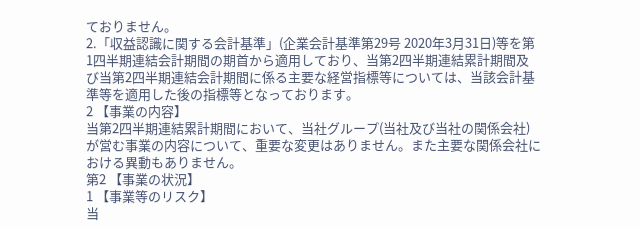ておりません。
2.「収益認識に関する会計基準」(企業会計基準第29号 2020年3月31日)等を第1四半期連結会計期間の期首から適用しており、当第2四半期連結累計期間及び当第2四半期連結会計期間に係る主要な経営指標等については、当該会計基準等を適用した後の指標等となっております。
2 【事業の内容】
当第2四半期連結累計期間において、当社グループ(当社及び当社の関係会社)が営む事業の内容について、重要な変更はありません。また主要な関係会社における異動もありません。
第2 【事業の状況】
1 【事業等のリスク】
当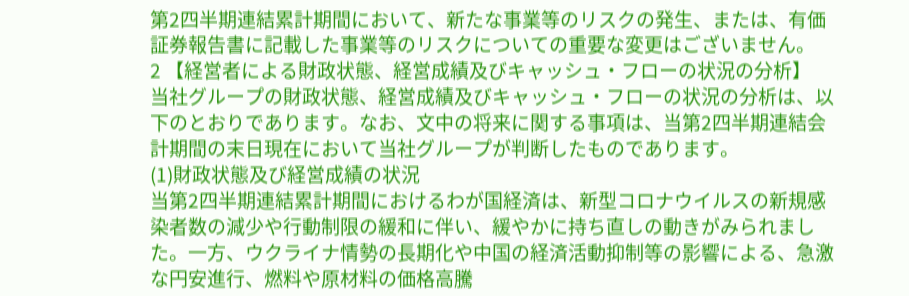第2四半期連結累計期間において、新たな事業等のリスクの発生、または、有価証券報告書に記載した事業等のリスクについての重要な変更はございません。
2 【経営者による財政状態、経営成績及びキャッシュ・フローの状況の分析】
当社グループの財政状態、経営成績及びキャッシュ・フローの状況の分析は、以下のとおりであります。なお、文中の将来に関する事項は、当第2四半期連結会計期間の末日現在において当社グループが判断したものであります。
(1)財政状態及び経営成績の状況
当第2四半期連結累計期間におけるわが国経済は、新型コロナウイルスの新規感染者数の減少や行動制限の緩和に伴い、緩やかに持ち直しの動きがみられました。一方、ウクライナ情勢の長期化や中国の経済活動抑制等の影響による、急激な円安進行、燃料や原材料の価格高騰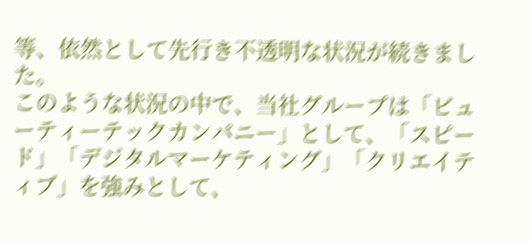等、依然として先行き不透明な状況が続きました。
このような状況の中で、当社グループは「ビューティーテックカンパニー」として、「スピード」「デジタルマーケティング」「クリエイティブ」を強みとして、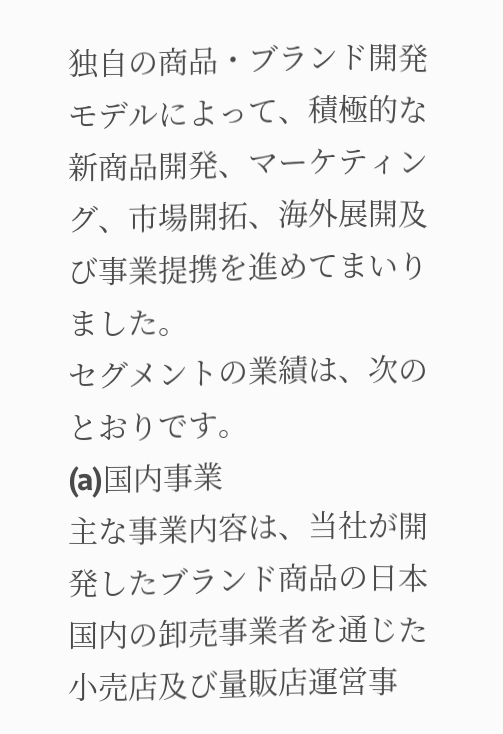独自の商品・ブランド開発モデルによって、積極的な新商品開発、マーケティング、市場開拓、海外展開及び事業提携を進めてまいりました。
セグメントの業績は、次のとおりです。
(a)国内事業
主な事業内容は、当社が開発したブランド商品の日本国内の卸売事業者を通じた小売店及び量販店運営事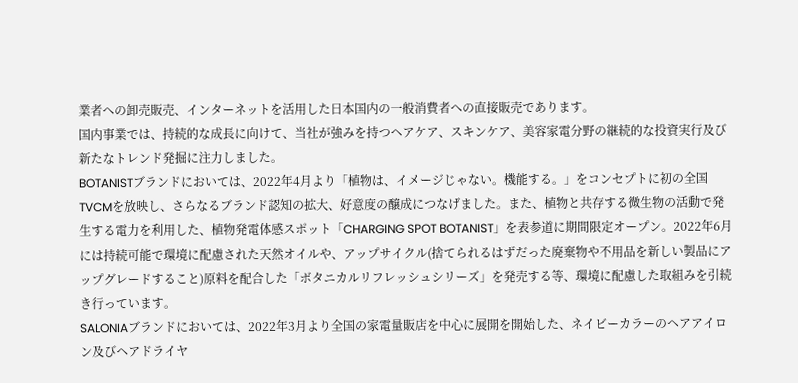業者への卸売販売、インターネットを活用した日本国内の一般消費者への直接販売であります。
国内事業では、持続的な成長に向けて、当社が強みを持つヘアケア、スキンケア、美容家電分野の継続的な投資実行及び新たなトレンド発掘に注力しました。
BOTANISTブランドにおいては、2022年4月より「植物は、イメージじゃない。機能する。」をコンセプトに初の全国TVCMを放映し、さらなるブランド認知の拡大、好意度の醸成につなげました。また、植物と共存する微生物の活動で発生する電力を利用した、植物発電体感スポット「CHARGING SPOT BOTANIST」を表参道に期間限定オープン。2022年6月には持続可能で環境に配慮された天然オイルや、アップサイクル(捨てられるはずだった廃棄物や不用品を新しい製品にアップグレードすること)原料を配合した「ボタニカルリフレッシュシリーズ」を発売する等、環境に配慮した取組みを引続き行っています。
SALONIAブランドにおいては、2022年3月より全国の家電量販店を中心に展開を開始した、ネイビーカラーのヘアアイロン及びヘアドライヤ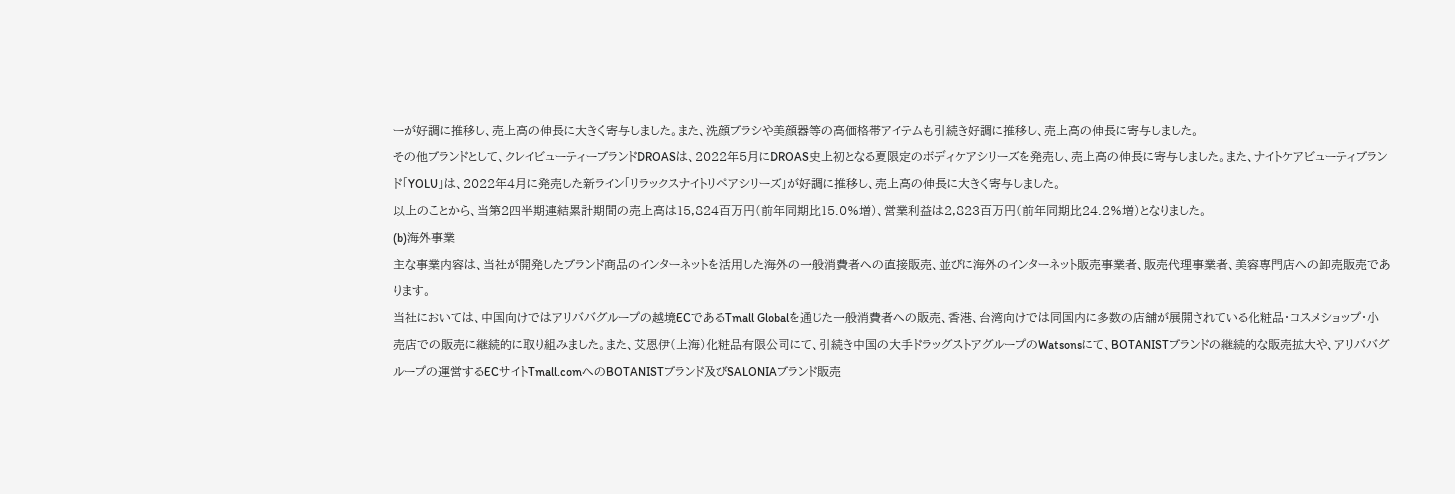ーが好調に推移し、売上高の伸長に大きく寄与しました。また、洗顔ブラシや美顔器等の高価格帯アイテムも引続き好調に推移し、売上高の伸長に寄与しました。
その他ブランドとして、クレイビューティーブランドDROASは、2022年5月にDROAS史上初となる夏限定のボディケアシリーズを発売し、売上高の伸長に寄与しました。また、ナイトケアビューティブランド「YOLU」は、2022年4月に発売した新ライン「リラックスナイトリペアシリーズ」が好調に推移し、売上高の伸長に大きく寄与しました。
以上のことから、当第2四半期連結累計期間の売上高は15,824百万円(前年同期比15.0%増)、営業利益は2,823百万円(前年同期比24.2%増)となりました。
(b)海外事業
主な事業内容は、当社が開発したブランド商品のインターネットを活用した海外の一般消費者への直接販売、並びに海外のインターネット販売事業者、販売代理事業者、美容専門店への卸売販売であります。
当社においては、中国向けではアリババグループの越境ECであるTmall Globalを通じた一般消費者への販売、香港、台湾向けでは同国内に多数の店舗が展開されている化粧品・コスメショップ・小売店での販売に継続的に取り組みました。また、艾恩伊(上海)化粧品有限公司にて、引続き中国の大手ドラッグストアグループのWatsonsにて、BOTANISTブランドの継続的な販売拡大や、アリババグループの運営するECサイトTmall.comへのBOTANISTブランド及びSALONIAブランド販売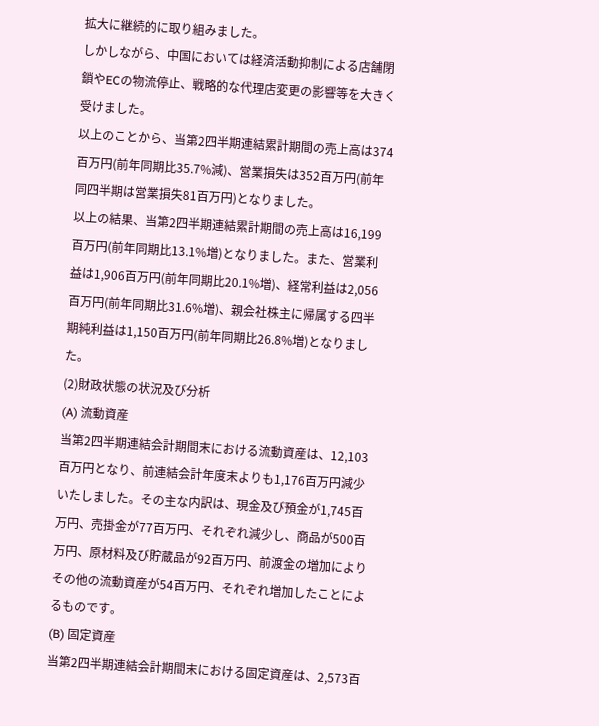拡大に継続的に取り組みました。
しかしながら、中国においては経済活動抑制による店舗閉鎖やECの物流停止、戦略的な代理店変更の影響等を大きく受けました。
以上のことから、当第2四半期連結累計期間の売上高は374百万円(前年同期比35.7%減)、営業損失は352百万円(前年同四半期は営業損失81百万円)となりました。
以上の結果、当第2四半期連結累計期間の売上高は16,199百万円(前年同期比13.1%増)となりました。また、営業利益は1,906百万円(前年同期比20.1%増)、経常利益は2,056百万円(前年同期比31.6%増)、親会社株主に帰属する四半期純利益は1,150百万円(前年同期比26.8%増)となりました。
(2)財政状態の状況及び分析
(A) 流動資産
当第2四半期連結会計期間末における流動資産は、12,103百万円となり、前連結会計年度末よりも1,176百万円減少いたしました。その主な内訳は、現金及び預金が1,745百万円、売掛金が77百万円、それぞれ減少し、商品が500百万円、原材料及び貯蔵品が92百万円、前渡金の増加によりその他の流動資産が54百万円、それぞれ増加したことによるものです。
(B) 固定資産
当第2四半期連結会計期間末における固定資産は、2,573百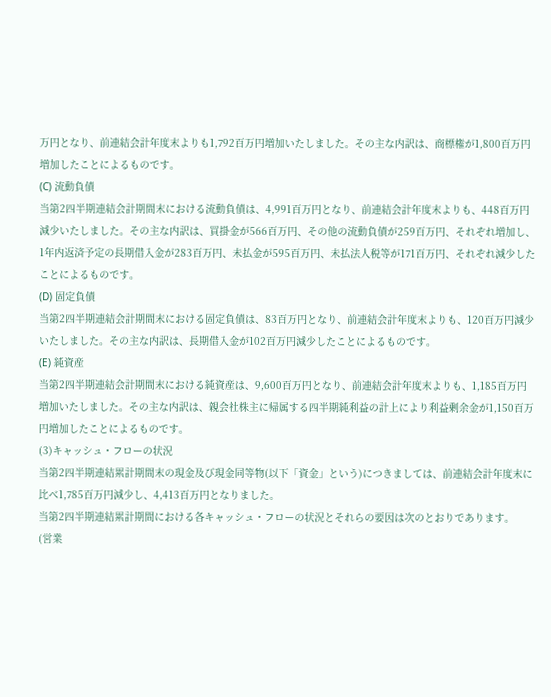万円となり、前連結会計年度末よりも1,792百万円増加いたしました。その主な内訳は、商標権が1,800百万円増加したことによるものです。
(C) 流動負債
当第2四半期連結会計期間末における流動負債は、4,991百万円となり、前連結会計年度末よりも、448百万円減少いたしました。その主な内訳は、買掛金が566百万円、その他の流動負債が259百万円、それぞれ増加し、1年内返済予定の長期借入金が283百万円、未払金が595百万円、未払法人税等が171百万円、それぞれ減少したことによるものです。
(D) 固定負債
当第2四半期連結会計期間末における固定負債は、83百万円となり、前連結会計年度末よりも、120百万円減少いたしました。その主な内訳は、長期借入金が102百万円減少したことによるものです。
(E) 純資産
当第2四半期連結会計期間末における純資産は、9,600百万円となり、前連結会計年度末よりも、1,185百万円増加いたしました。その主な内訳は、親会社株主に帰属する四半期純利益の計上により利益剰余金が1,150百万円増加したことによるものです。
(3)キャッシュ・フローの状況
当第2四半期連結累計期間末の現金及び現金同等物(以下「資金」という)につきましては、前連結会計年度末に比べ1,785百万円減少し、4,413百万円となりました。
当第2四半期連結累計期間における各キャッシュ・フローの状況とそれらの要因は次のとおりであります。
(営業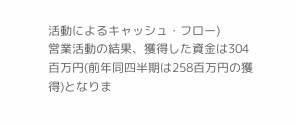活動によるキャッシュ・フロー)
営業活動の結果、獲得した資金は304百万円(前年同四半期は258百万円の獲得)となりま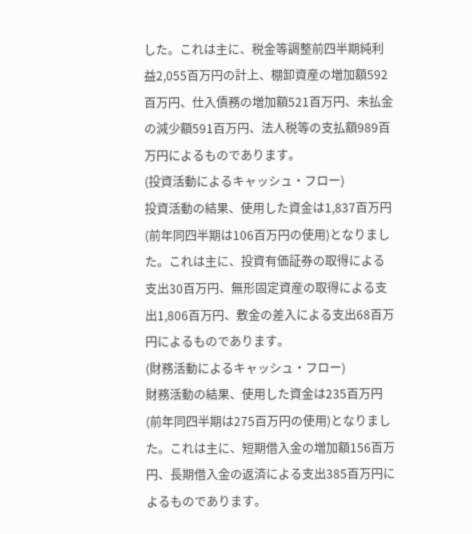した。これは主に、税金等調整前四半期純利益2,055百万円の計上、棚卸資産の増加額592百万円、仕入債務の増加額521百万円、未払金の減少額591百万円、法人税等の支払額989百万円によるものであります。
(投資活動によるキャッシュ・フロー)
投資活動の結果、使用した資金は1,837百万円(前年同四半期は106百万円の使用)となりました。これは主に、投資有価証券の取得による支出30百万円、無形固定資産の取得による支出1,806百万円、敷金の差入による支出68百万円によるものであります。
(財務活動によるキャッシュ・フロー)
財務活動の結果、使用した資金は235百万円(前年同四半期は275百万円の使用)となりました。これは主に、短期借入金の増加額156百万円、長期借入金の返済による支出385百万円によるものであります。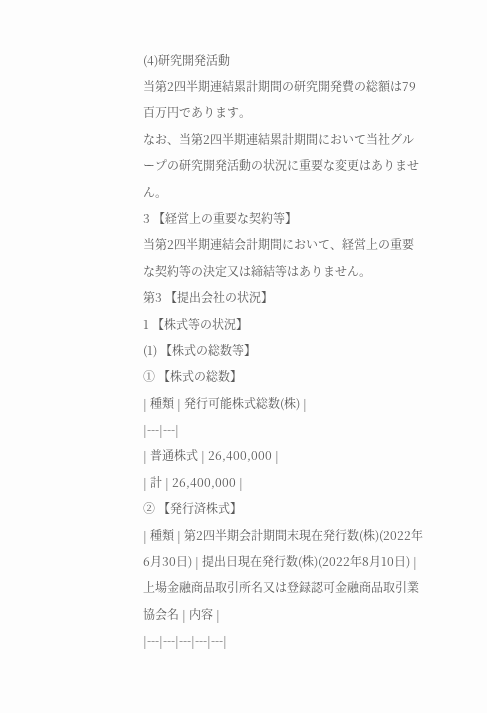(4)研究開発活動
当第2四半期連結累計期間の研究開発費の総額は79百万円であります。
なお、当第2四半期連結累計期間において当社グループの研究開発活動の状況に重要な変更はありません。
3 【経営上の重要な契約等】
当第2四半期連結会計期間において、経営上の重要な契約等の決定又は締結等はありません。
第3 【提出会社の状況】
1 【株式等の状況】
(1) 【株式の総数等】
① 【株式の総数】
| 種類 | 発行可能株式総数(株) |
|---|---|
| 普通株式 | 26,400,000 |
| 計 | 26,400,000 |
② 【発行済株式】
| 種類 | 第2四半期会計期間末現在発行数(株)(2022年6月30日) | 提出日現在発行数(株)(2022年8月10日) | 上場金融商品取引所名又は登録認可金融商品取引業協会名 | 内容 |
|---|---|---|---|---|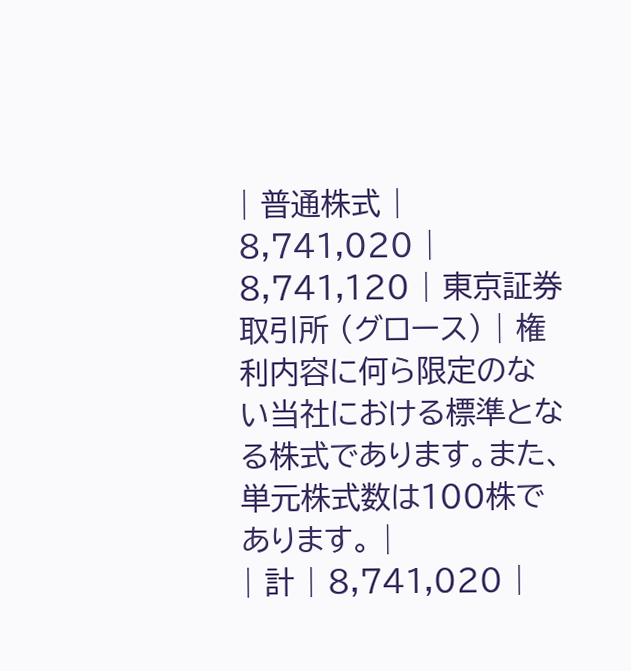| 普通株式 | 8,741,020 | 8,741,120 | 東京証券取引所 (グロース) | 権利内容に何ら限定のない当社における標準となる株式であります。また、単元株式数は100株であります。 |
| 計 | 8,741,020 |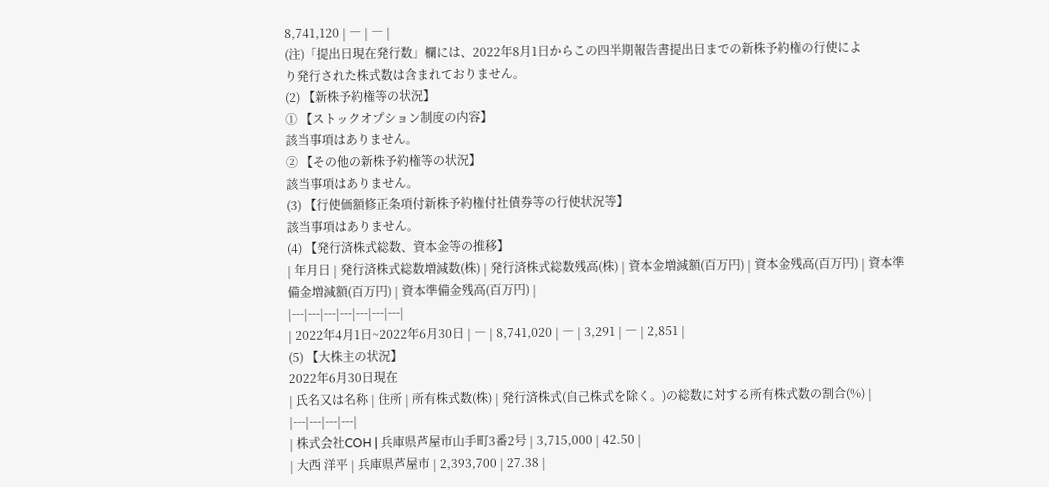8,741,120 | ― | ― |
(注)「提出日現在発行数」欄には、2022年8月1日からこの四半期報告書提出日までの新株予約権の行使によ
り発行された株式数は含まれておりません。
(2) 【新株予約権等の状況】
① 【ストックオプション制度の内容】
該当事項はありません。
② 【その他の新株予約権等の状況】
該当事項はありません。
(3) 【行使価額修正条項付新株予約権付社債券等の行使状況等】
該当事項はありません。
(4) 【発行済株式総数、資本金等の推移】
| 年月日 | 発行済株式総数増減数(株) | 発行済株式総数残高(株) | 資本金増減額(百万円) | 資本金残高(百万円) | 資本準備金増減額(百万円) | 資本準備金残高(百万円) |
|---|---|---|---|---|---|---|
| 2022年4月1日~2022年6月30日 | ― | 8,741,020 | ― | 3,291 | ― | 2,851 |
(5) 【大株主の状況】
2022年6月30日現在
| 氏名又は名称 | 住所 | 所有株式数(株) | 発行済株式(自己株式を除く。)の総数に対する所有株式数の割合(%) |
|---|---|---|---|
| 株式会社COH | 兵庫県芦屋市山手町3番2号 | 3,715,000 | 42.50 |
| 大西 洋平 | 兵庫県芦屋市 | 2,393,700 | 27.38 |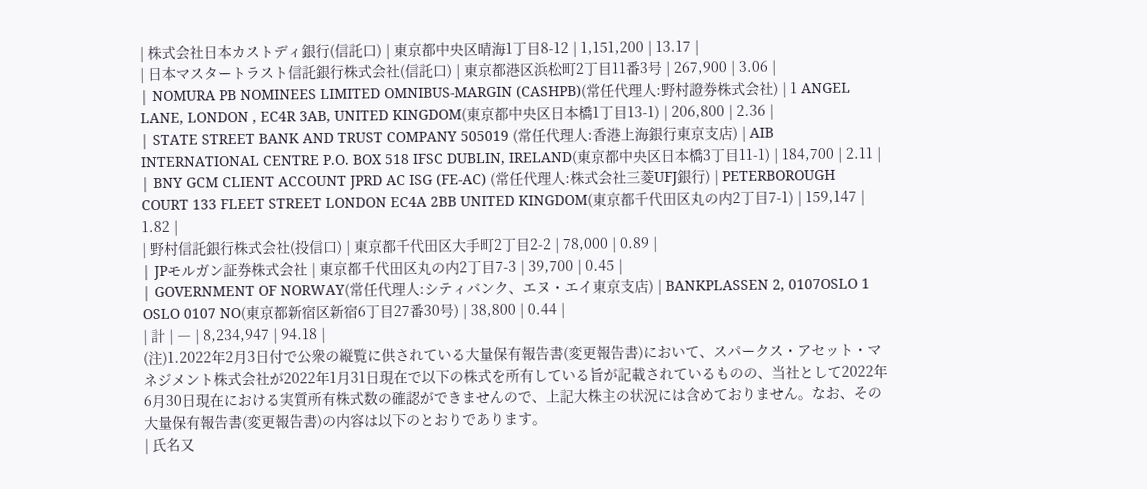| 株式会社日本カストディ銀行(信託口) | 東京都中央区晴海1丁目8-12 | 1,151,200 | 13.17 |
| 日本マスタートラスト信託銀行株式会社(信託口) | 東京都港区浜松町2丁目11番3号 | 267,900 | 3.06 |
| NOMURA PB NOMINEES LIMITED OMNIBUS-MARGIN (CASHPB)(常任代理人:野村證券株式会社) | 1 ANGEL LANE, LONDON , EC4R 3AB, UNITED KINGDOM(東京都中央区日本橋1丁目13-1) | 206,800 | 2.36 |
| STATE STREET BANK AND TRUST COMPANY 505019 (常任代理人:香港上海銀行東京支店) | AIB INTERNATIONAL CENTRE P.O. BOX 518 IFSC DUBLIN, IRELAND(東京都中央区日本橋3丁目11-1) | 184,700 | 2.11 |
| BNY GCM CLIENT ACCOUNT JPRD AC ISG (FE-AC) (常任代理人:株式会社三菱UFJ銀行) | PETERBOROUGH COURT 133 FLEET STREET LONDON EC4A 2BB UNITED KINGDOM(東京都千代田区丸の内2丁目7-1) | 159,147 | 1.82 |
| 野村信託銀行株式会社(投信口) | 東京都千代田区大手町2丁目2-2 | 78,000 | 0.89 |
| JPモルガン証券株式会社 | 東京都千代田区丸の内2丁目7-3 | 39,700 | 0.45 |
| GOVERNMENT OF NORWAY(常任代理人:シティバンク、エヌ・エイ東京支店) | BANKPLASSEN 2, 0107OSLO 1 OSLO 0107 NO(東京都新宿区新宿6丁目27番30号) | 38,800 | 0.44 |
| 計 | ― | 8,234,947 | 94.18 |
(注)1.2022年2月3日付で公衆の縦覧に供されている大量保有報告書(変更報告書)において、スパークス・アセット・マネジメント株式会社が2022年1月31日現在で以下の株式を所有している旨が記載されているものの、当社として2022年6月30日現在における実質所有株式数の確認ができませんので、上記大株主の状況には含めておりません。なお、その大量保有報告書(変更報告書)の内容は以下のとおりであります。
| 氏名又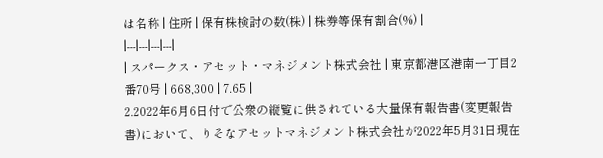は名称 | 住所 | 保有株検討の数(株) | 株券等保有割合(%) |
|---|---|---|---|
| スパークス・アセット・マネジメント株式会社 | 東京都港区港南一丁目2番70号 | 668,300 | 7.65 |
2.2022年6月6日付で公衆の縦覧に供されている大量保有報告書(変更報告書)において、りそなアセットマネジメント株式会社が2022年5月31日現在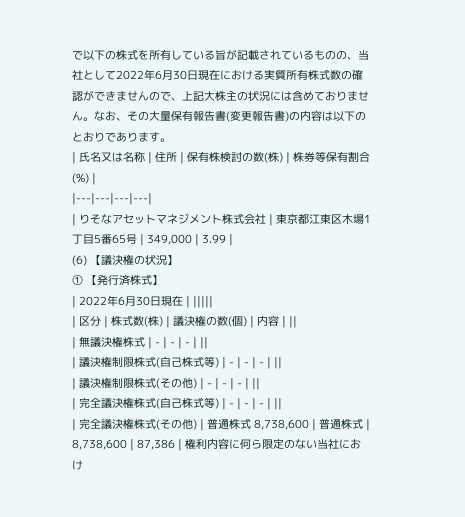で以下の株式を所有している旨が記載されているものの、当社として2022年6月30日現在における実質所有株式数の確認ができませんので、上記大株主の状況には含めておりません。なお、その大量保有報告書(変更報告書)の内容は以下のとおりであります。
| 氏名又は名称 | 住所 | 保有株検討の数(株) | 株券等保有割合(%) |
|---|---|---|---|
| りそなアセットマネジメント株式会社 | 東京都江東区木場1丁目5番65号 | 349,000 | 3.99 |
(6) 【議決権の状況】
① 【発行済株式】
| 2022年6月30日現在 | |||||
| 区分 | 株式数(株) | 議決権の数(個) | 内容 | ||
| 無議決権株式 | - | - | - | ||
| 議決権制限株式(自己株式等) | - | - | - | ||
| 議決権制限株式(その他) | - | - | - | ||
| 完全議決権株式(自己株式等) | - | - | - | ||
| 完全議決権株式(その他) | 普通株式 8,738,600 | 普通株式 | 8,738,600 | 87,386 | 権利内容に何ら限定のない当社におけ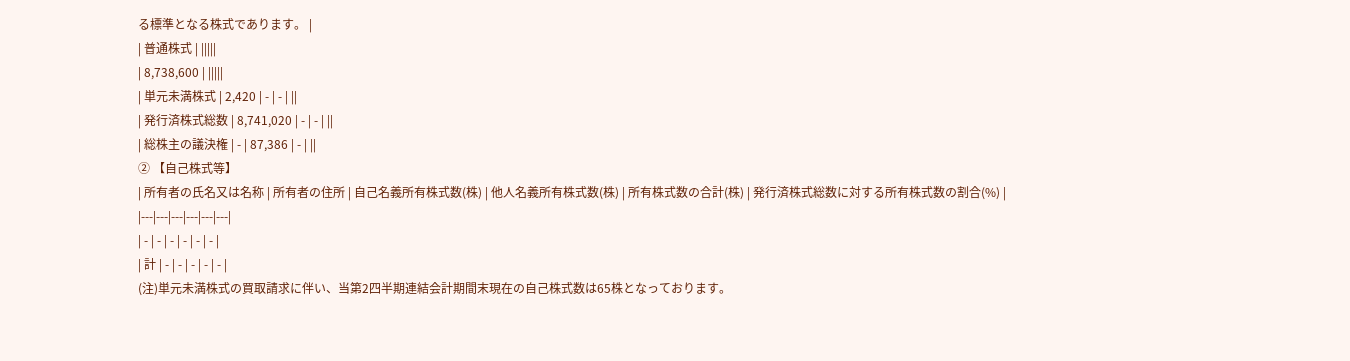る標準となる株式であります。 |
| 普通株式 | |||||
| 8,738,600 | |||||
| 単元未満株式 | 2,420 | - | - | ||
| 発行済株式総数 | 8,741,020 | - | - | ||
| 総株主の議決権 | - | 87,386 | - | ||
② 【自己株式等】
| 所有者の氏名又は名称 | 所有者の住所 | 自己名義所有株式数(株) | 他人名義所有株式数(株) | 所有株式数の合計(株) | 発行済株式総数に対する所有株式数の割合(%) |
|---|---|---|---|---|---|
| - | - | - | - | - | - |
| 計 | - | - | - | - | - |
(注)単元未満株式の買取請求に伴い、当第2四半期連結会計期間末現在の自己株式数は65株となっております。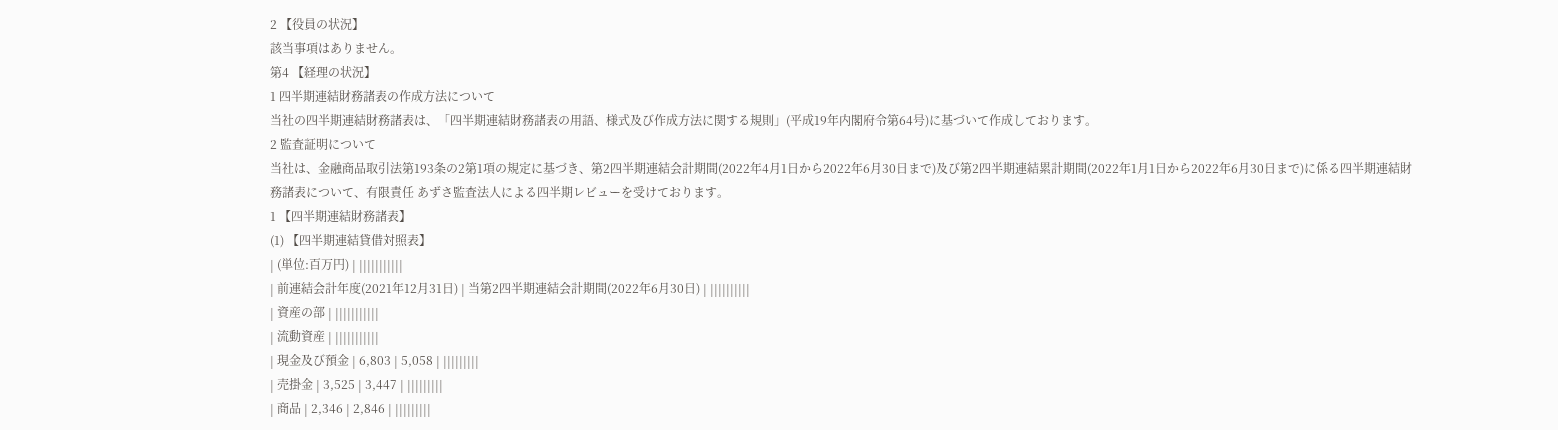2 【役員の状況】
該当事項はありません。
第4 【経理の状況】
1 四半期連結財務諸表の作成方法について
当社の四半期連結財務諸表は、「四半期連結財務諸表の用語、様式及び作成方法に関する規則」(平成19年内閣府令第64号)に基づいて作成しております。
2 監査証明について
当社は、金融商品取引法第193条の2第1項の規定に基づき、第2四半期連結会計期間(2022年4月1日から2022年6月30日まで)及び第2四半期連結累計期間(2022年1月1日から2022年6月30日まで)に係る四半期連結財務諸表について、有限責任 あずさ監査法人による四半期レビューを受けております。
1 【四半期連結財務諸表】
(1) 【四半期連結貸借対照表】
| (単位:百万円) | |||||||||||
| 前連結会計年度(2021年12月31日) | 当第2四半期連結会計期間(2022年6月30日) | ||||||||||
| 資産の部 | |||||||||||
| 流動資産 | |||||||||||
| 現金及び預金 | 6,803 | 5,058 | |||||||||
| 売掛金 | 3,525 | 3,447 | |||||||||
| 商品 | 2,346 | 2,846 | |||||||||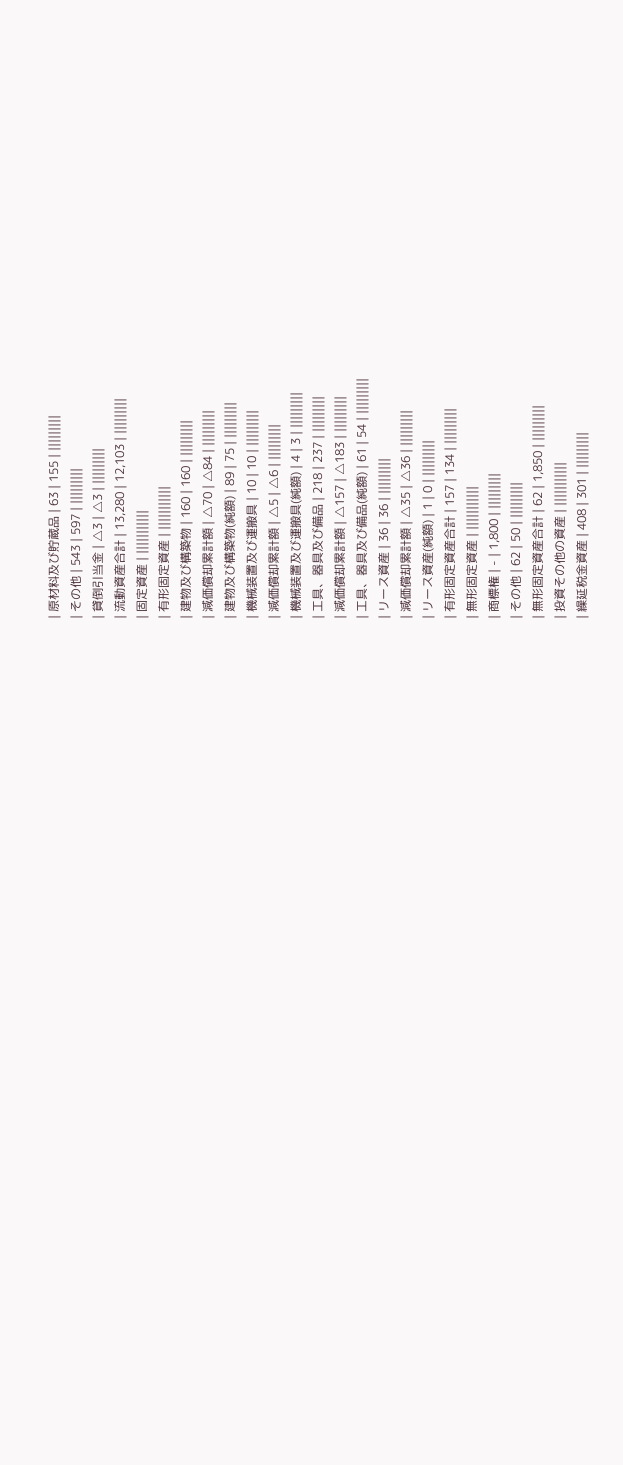| 原材料及び貯蔵品 | 63 | 155 | |||||||||
| その他 | 543 | 597 | |||||||||
| 貸倒引当金 | △3 | △3 | |||||||||
| 流動資産合計 | 13,280 | 12,103 | |||||||||
| 固定資産 | |||||||||||
| 有形固定資産 | |||||||||||
| 建物及び構築物 | 160 | 160 | |||||||||
| 減価償却累計額 | △70 | △84 | |||||||||
| 建物及び構築物(純額) | 89 | 75 | |||||||||
| 機械装置及び運搬具 | 10 | 10 | |||||||||
| 減価償却累計額 | △5 | △6 | |||||||||
| 機械装置及び運搬具(純額) | 4 | 3 | |||||||||
| 工具、器具及び備品 | 218 | 237 | |||||||||
| 減価償却累計額 | △157 | △183 | |||||||||
| 工具、器具及び備品(純額) | 61 | 54 | |||||||||
| リース資産 | 36 | 36 | |||||||||
| 減価償却累計額 | △35 | △36 | |||||||||
| リース資産(純額) | 1 | 0 | |||||||||
| 有形固定資産合計 | 157 | 134 | |||||||||
| 無形固定資産 | |||||||||||
| 商標権 | - | 1,800 | |||||||||
| その他 | 62 | 50 | |||||||||
| 無形固定資産合計 | 62 | 1,850 | |||||||||
| 投資その他の資産 | |||||||||||
| 繰延税金資産 | 408 | 301 | |||||||||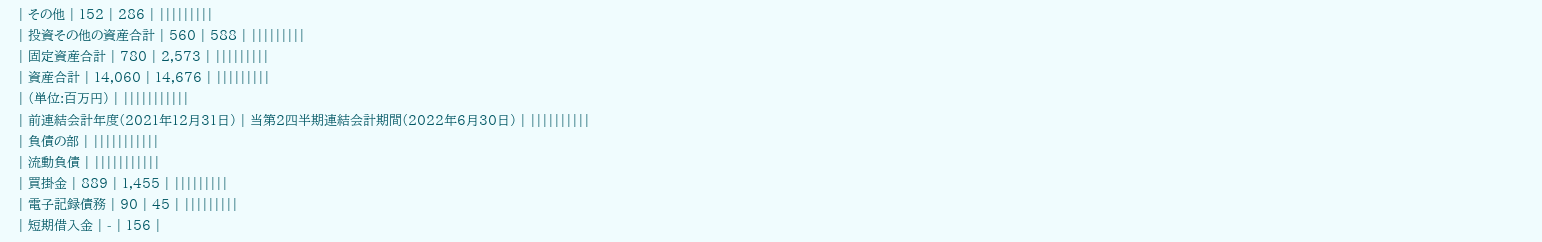| その他 | 152 | 286 | |||||||||
| 投資その他の資産合計 | 560 | 588 | |||||||||
| 固定資産合計 | 780 | 2,573 | |||||||||
| 資産合計 | 14,060 | 14,676 | |||||||||
| (単位:百万円) | |||||||||||
| 前連結会計年度(2021年12月31日) | 当第2四半期連結会計期間(2022年6月30日) | ||||||||||
| 負債の部 | |||||||||||
| 流動負債 | |||||||||||
| 買掛金 | 889 | 1,455 | |||||||||
| 電子記録債務 | 90 | 45 | |||||||||
| 短期借入金 | - | 156 |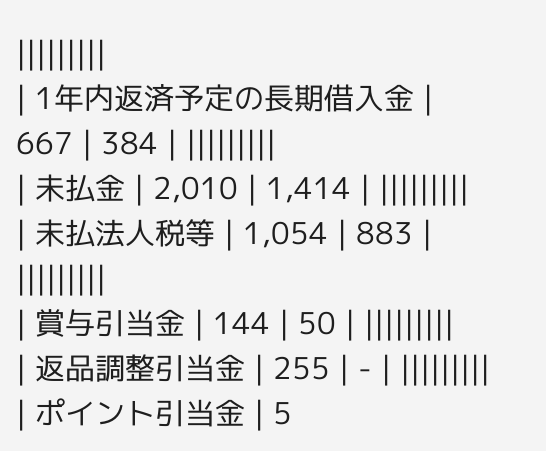|||||||||
| 1年内返済予定の長期借入金 | 667 | 384 | |||||||||
| 未払金 | 2,010 | 1,414 | |||||||||
| 未払法人税等 | 1,054 | 883 | |||||||||
| 賞与引当金 | 144 | 50 | |||||||||
| 返品調整引当金 | 255 | - | |||||||||
| ポイント引当金 | 5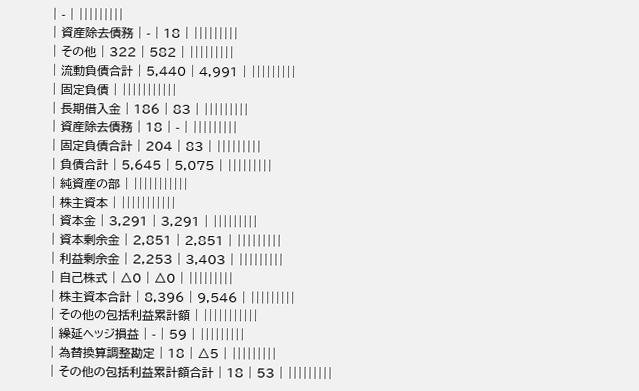| - | |||||||||
| 資産除去債務 | - | 18 | |||||||||
| その他 | 322 | 582 | |||||||||
| 流動負債合計 | 5,440 | 4,991 | |||||||||
| 固定負債 | |||||||||||
| 長期借入金 | 186 | 83 | |||||||||
| 資産除去債務 | 18 | - | |||||||||
| 固定負債合計 | 204 | 83 | |||||||||
| 負債合計 | 5,645 | 5,075 | |||||||||
| 純資産の部 | |||||||||||
| 株主資本 | |||||||||||
| 資本金 | 3,291 | 3,291 | |||||||||
| 資本剰余金 | 2,851 | 2,851 | |||||||||
| 利益剰余金 | 2,253 | 3,403 | |||||||||
| 自己株式 | △0 | △0 | |||||||||
| 株主資本合計 | 8,396 | 9,546 | |||||||||
| その他の包括利益累計額 | |||||||||||
| 繰延ヘッジ損益 | - | 59 | |||||||||
| 為替換算調整勘定 | 18 | △5 | |||||||||
| その他の包括利益累計額合計 | 18 | 53 | |||||||||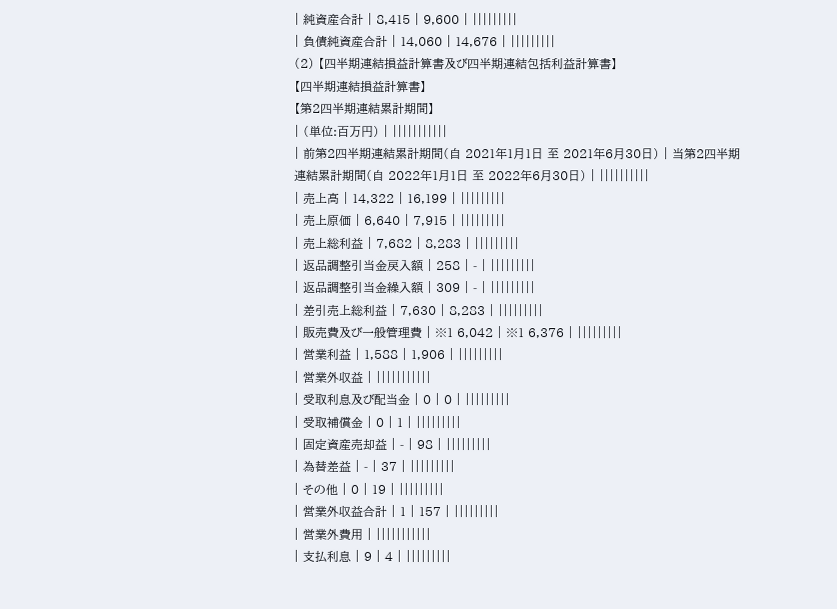| 純資産合計 | 8,415 | 9,600 | |||||||||
| 負債純資産合計 | 14,060 | 14,676 | |||||||||
(2) 【四半期連結損益計算書及び四半期連結包括利益計算書】
【四半期連結損益計算書】
【第2四半期連結累計期間】
| (単位:百万円) | |||||||||||
| 前第2四半期連結累計期間(自 2021年1月1日 至 2021年6月30日) | 当第2四半期連結累計期間(自 2022年1月1日 至 2022年6月30日) | ||||||||||
| 売上高 | 14,322 | 16,199 | |||||||||
| 売上原価 | 6,640 | 7,915 | |||||||||
| 売上総利益 | 7,682 | 8,283 | |||||||||
| 返品調整引当金戻入額 | 258 | - | |||||||||
| 返品調整引当金繰入額 | 309 | - | |||||||||
| 差引売上総利益 | 7,630 | 8,283 | |||||||||
| 販売費及び一般管理費 | ※1 6,042 | ※1 6,376 | |||||||||
| 営業利益 | 1,588 | 1,906 | |||||||||
| 営業外収益 | |||||||||||
| 受取利息及び配当金 | 0 | 0 | |||||||||
| 受取補償金 | 0 | 1 | |||||||||
| 固定資産売却益 | - | 98 | |||||||||
| 為替差益 | - | 37 | |||||||||
| その他 | 0 | 19 | |||||||||
| 営業外収益合計 | 1 | 157 | |||||||||
| 営業外費用 | |||||||||||
| 支払利息 | 9 | 4 | |||||||||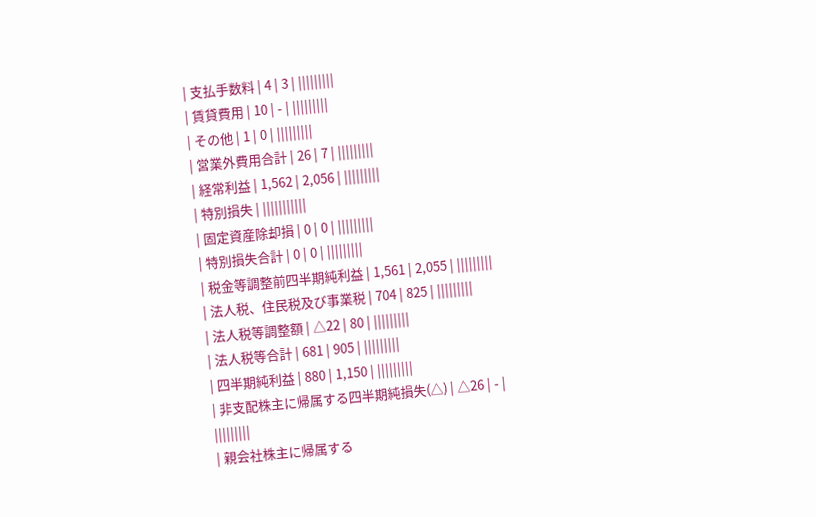| 支払手数料 | 4 | 3 | |||||||||
| 賃貸費用 | 10 | - | |||||||||
| その他 | 1 | 0 | |||||||||
| 営業外費用合計 | 26 | 7 | |||||||||
| 経常利益 | 1,562 | 2,056 | |||||||||
| 特別損失 | |||||||||||
| 固定資産除却損 | 0 | 0 | |||||||||
| 特別損失合計 | 0 | 0 | |||||||||
| 税金等調整前四半期純利益 | 1,561 | 2,055 | |||||||||
| 法人税、住民税及び事業税 | 704 | 825 | |||||||||
| 法人税等調整額 | △22 | 80 | |||||||||
| 法人税等合計 | 681 | 905 | |||||||||
| 四半期純利益 | 880 | 1,150 | |||||||||
| 非支配株主に帰属する四半期純損失(△) | △26 | - | |||||||||
| 親会社株主に帰属する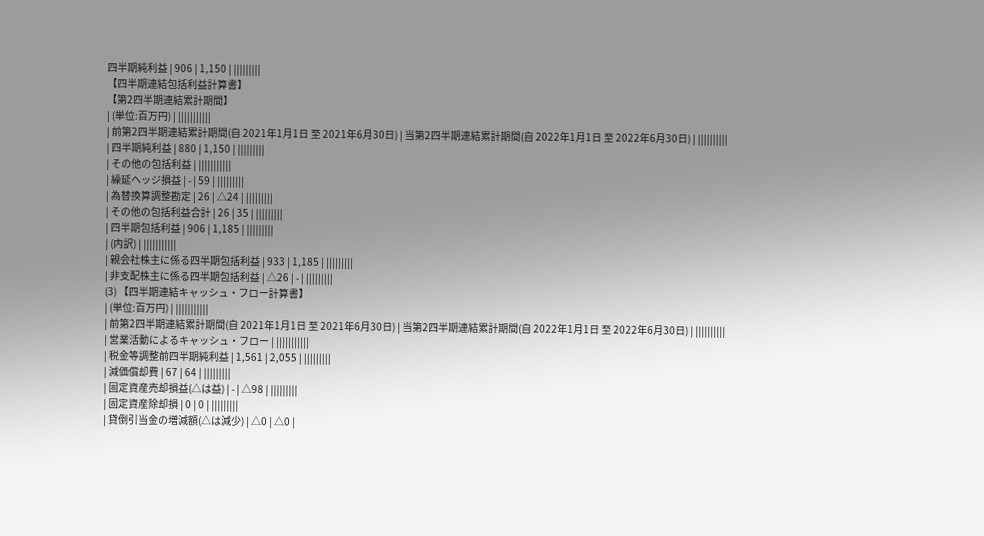四半期純利益 | 906 | 1,150 | |||||||||
【四半期連結包括利益計算書】
【第2四半期連結累計期間】
| (単位:百万円) | |||||||||||
| 前第2四半期連結累計期間(自 2021年1月1日 至 2021年6月30日) | 当第2四半期連結累計期間(自 2022年1月1日 至 2022年6月30日) | ||||||||||
| 四半期純利益 | 880 | 1,150 | |||||||||
| その他の包括利益 | |||||||||||
| 繰延ヘッジ損益 | - | 59 | |||||||||
| 為替換算調整勘定 | 26 | △24 | |||||||||
| その他の包括利益合計 | 26 | 35 | |||||||||
| 四半期包括利益 | 906 | 1,185 | |||||||||
| (内訳) | |||||||||||
| 親会社株主に係る四半期包括利益 | 933 | 1,185 | |||||||||
| 非支配株主に係る四半期包括利益 | △26 | - | |||||||||
(3) 【四半期連結キャッシュ・フロー計算書】
| (単位:百万円) | |||||||||||
| 前第2四半期連結累計期間(自 2021年1月1日 至 2021年6月30日) | 当第2四半期連結累計期間(自 2022年1月1日 至 2022年6月30日) | ||||||||||
| 営業活動によるキャッシュ・フロー | |||||||||||
| 税金等調整前四半期純利益 | 1,561 | 2,055 | |||||||||
| 減価償却費 | 67 | 64 | |||||||||
| 固定資産売却損益(△は益) | - | △98 | |||||||||
| 固定資産除却損 | 0 | 0 | |||||||||
| 貸倒引当金の増減額(△は減少) | △0 | △0 |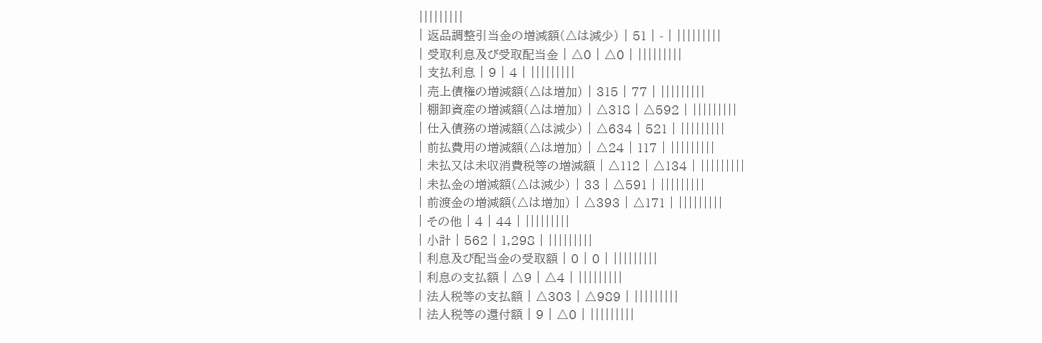|||||||||
| 返品調整引当金の増減額(△は減少) | 51 | - | |||||||||
| 受取利息及び受取配当金 | △0 | △0 | |||||||||
| 支払利息 | 9 | 4 | |||||||||
| 売上債権の増減額(△は増加) | 315 | 77 | |||||||||
| 棚卸資産の増減額(△は増加) | △318 | △592 | |||||||||
| 仕入債務の増減額(△は減少) | △634 | 521 | |||||||||
| 前払費用の増減額(△は増加) | △24 | 117 | |||||||||
| 未払又は未収消費税等の増減額 | △112 | △134 | |||||||||
| 未払金の増減額(△は減少) | 33 | △591 | |||||||||
| 前渡金の増減額(△は増加) | △393 | △171 | |||||||||
| その他 | 4 | 44 | |||||||||
| 小計 | 562 | 1,298 | |||||||||
| 利息及び配当金の受取額 | 0 | 0 | |||||||||
| 利息の支払額 | △9 | △4 | |||||||||
| 法人税等の支払額 | △303 | △989 | |||||||||
| 法人税等の還付額 | 9 | △0 | |||||||||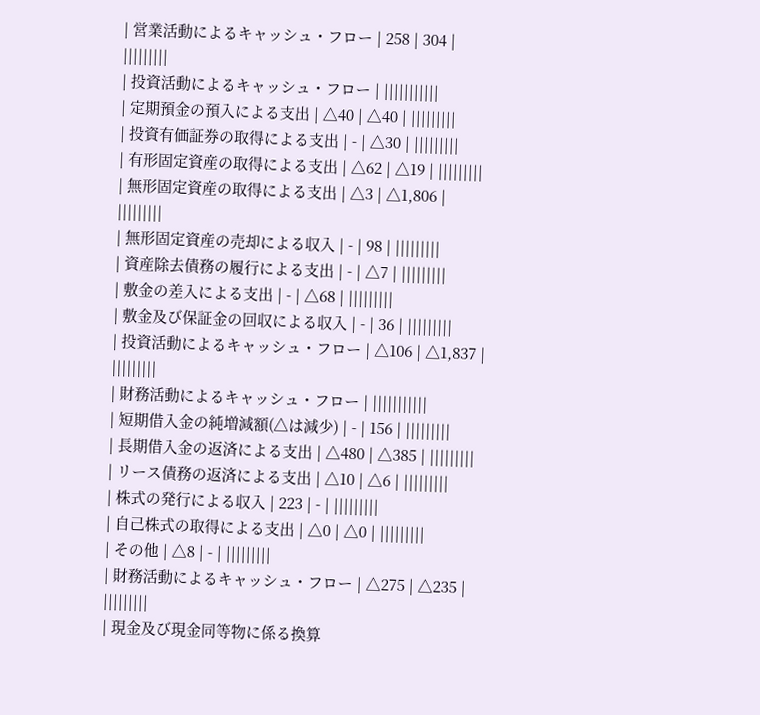| 営業活動によるキャッシュ・フロー | 258 | 304 | |||||||||
| 投資活動によるキャッシュ・フロー | |||||||||||
| 定期預金の預入による支出 | △40 | △40 | |||||||||
| 投資有価証券の取得による支出 | - | △30 | |||||||||
| 有形固定資産の取得による支出 | △62 | △19 | |||||||||
| 無形固定資産の取得による支出 | △3 | △1,806 | |||||||||
| 無形固定資産の売却による収入 | - | 98 | |||||||||
| 資産除去債務の履行による支出 | - | △7 | |||||||||
| 敷金の差入による支出 | - | △68 | |||||||||
| 敷金及び保証金の回収による収入 | - | 36 | |||||||||
| 投資活動によるキャッシュ・フロー | △106 | △1,837 | |||||||||
| 財務活動によるキャッシュ・フロー | |||||||||||
| 短期借入金の純増減額(△は減少) | - | 156 | |||||||||
| 長期借入金の返済による支出 | △480 | △385 | |||||||||
| リース債務の返済による支出 | △10 | △6 | |||||||||
| 株式の発行による収入 | 223 | - | |||||||||
| 自己株式の取得による支出 | △0 | △0 | |||||||||
| その他 | △8 | - | |||||||||
| 財務活動によるキャッシュ・フロー | △275 | △235 | |||||||||
| 現金及び現金同等物に係る換算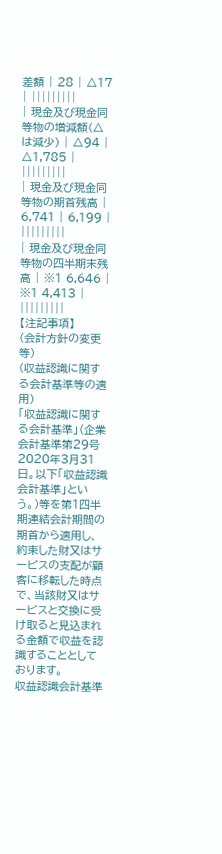差額 | 28 | △17 | |||||||||
| 現金及び現金同等物の増減額(△は減少) | △94 | △1,785 | |||||||||
| 現金及び現金同等物の期首残高 | 6,741 | 6,199 | |||||||||
| 現金及び現金同等物の四半期末残高 | ※1 6,646 | ※1 4,413 | |||||||||
【注記事項】
(会計方針の変更等)
(収益認識に関する会計基準等の適用)
「収益認識に関する会計基準」(企業会計基準第29号 2020年3月31日。以下「収益認識会計基準」という。)等を第1四半期連結会計期間の期首から適用し、約束した財又はサービスの支配が顧客に移転した時点で、当該財又はサービスと交換に受け取ると見込まれる金額で収益を認識することとしております。
収益認識会計基準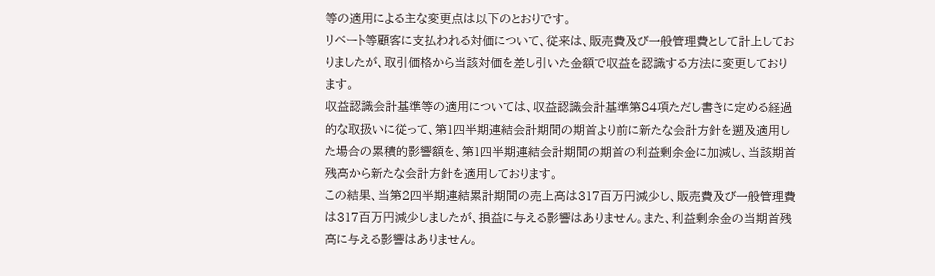等の適用による主な変更点は以下のとおりです。
リベート等顧客に支払われる対価について、従来は、販売費及び一般管理費として計上しておりましたが、取引価格から当該対価を差し引いた金額で収益を認識する方法に変更しております。
収益認識会計基準等の適用については、収益認識会計基準第84項ただし書きに定める経過的な取扱いに従って、第1四半期連結会計期間の期首より前に新たな会計方針を遡及適用した場合の累積的影響額を、第1四半期連結会計期間の期首の利益剰余金に加減し、当該期首残高から新たな会計方針を適用しております。
この結果、当第2四半期連結累計期間の売上高は317百万円減少し、販売費及び一般管理費は317百万円減少しましたが、損益に与える影響はありません。また、利益剰余金の当期首残高に与える影響はありません。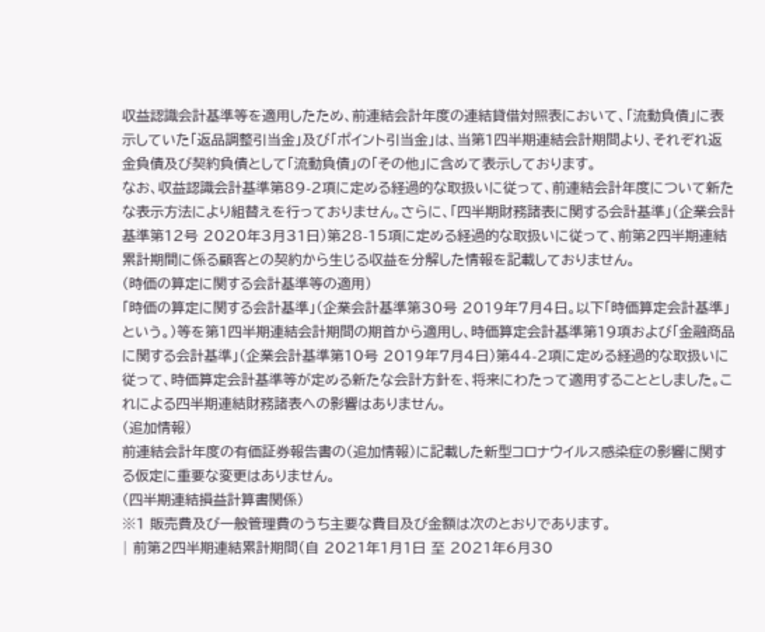収益認識会計基準等を適用したため、前連結会計年度の連結貸借対照表において、「流動負債」に表示していた「返品調整引当金」及び「ポイント引当金」は、当第1四半期連結会計期間より、それぞれ返金負債及び契約負債として「流動負債」の「その他」に含めて表示しております。
なお、収益認識会計基準第89-2項に定める経過的な取扱いに従って、前連結会計年度について新たな表示方法により組替えを行っておりません。さらに、「四半期財務諸表に関する会計基準」(企業会計基準第12号 2020年3月31日)第28-15項に定める経過的な取扱いに従って、前第2四半期連結累計期間に係る顧客との契約から生じる収益を分解した情報を記載しておりません。
(時価の算定に関する会計基準等の適用)
「時価の算定に関する会計基準」(企業会計基準第30号 2019年7月4日。以下「時価算定会計基準」という。)等を第1四半期連結会計期間の期首から適用し、時価算定会計基準第19項および「金融商品に関する会計基準」(企業会計基準第10号 2019年7月4日)第44-2項に定める経過的な取扱いに従って、時価算定会計基準等が定める新たな会計方針を、将来にわたって適用することとしました。これによる四半期連結財務諸表への影響はありません。
(追加情報)
前連結会計年度の有価証券報告書の(追加情報)に記載した新型コロナウイルス感染症の影響に関する仮定に重要な変更はありません。
(四半期連結損益計算書関係)
※1 販売費及び一般管理費のうち主要な費目及び金額は次のとおりであります。
| 前第2四半期連結累計期間(自 2021年1月1日 至 2021年6月30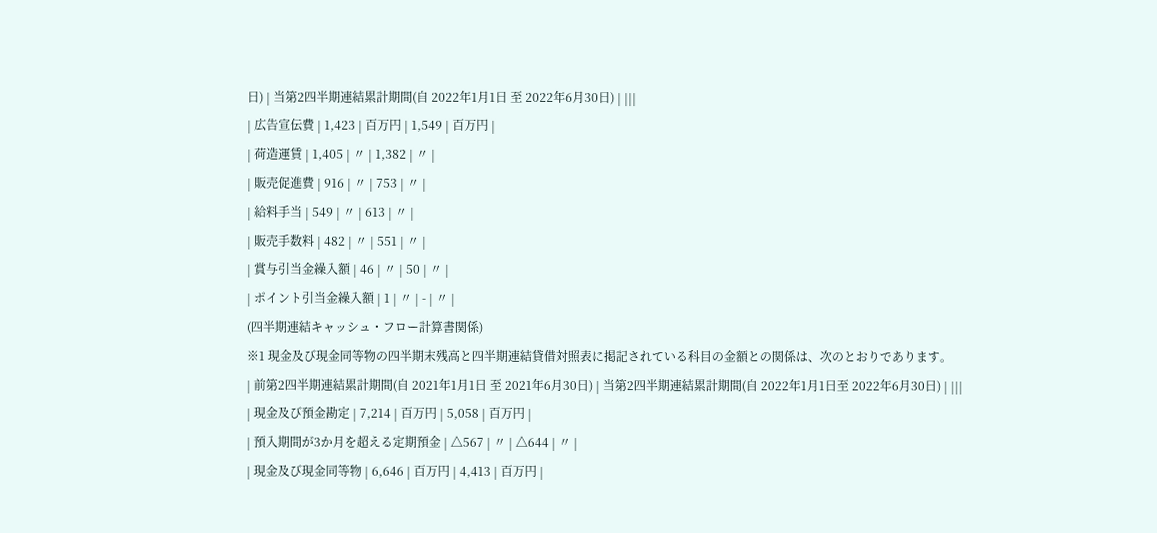日) | 当第2四半期連結累計期間(自 2022年1月1日 至 2022年6月30日) | |||
| 広告宣伝費 | 1,423 | 百万円 | 1,549 | 百万円 |
| 荷造運賃 | 1,405 | 〃 | 1,382 | 〃 |
| 販売促進費 | 916 | 〃 | 753 | 〃 |
| 給料手当 | 549 | 〃 | 613 | 〃 |
| 販売手数料 | 482 | 〃 | 551 | 〃 |
| 賞与引当金繰入額 | 46 | 〃 | 50 | 〃 |
| ポイント引当金繰入額 | 1 | 〃 | - | 〃 |
(四半期連結キャッシュ・フロー計算書関係)
※1 現金及び現金同等物の四半期末残高と四半期連結貸借対照表に掲記されている科目の金額との関係は、次のとおりであります。
| 前第2四半期連結累計期間(自 2021年1月1日 至 2021年6月30日) | 当第2四半期連結累計期間(自 2022年1月1日至 2022年6月30日) | |||
| 現金及び預金勘定 | 7,214 | 百万円 | 5,058 | 百万円 |
| 預入期間が3か月を超える定期預金 | △567 | 〃 | △644 | 〃 |
| 現金及び現金同等物 | 6,646 | 百万円 | 4,413 | 百万円 |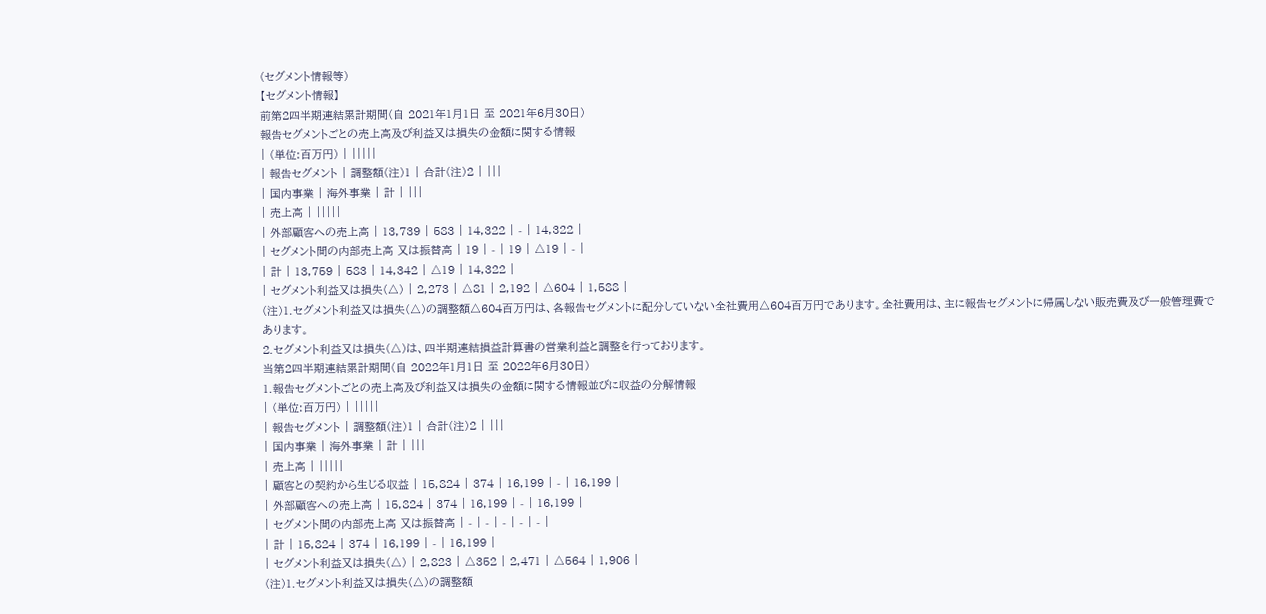(セグメント情報等)
【セグメント情報】
前第2四半期連結累計期間(自 2021年1月1日 至 2021年6月30日)
報告セグメントごとの売上高及び利益又は損失の金額に関する情報
| (単位:百万円) | |||||
| 報告セグメント | 調整額(注)1 | 合計(注)2 | |||
| 国内事業 | 海外事業 | 計 | |||
| 売上高 | |||||
| 外部顧客への売上高 | 13,739 | 583 | 14,322 | - | 14,322 |
| セグメント間の内部売上高 又は振替高 | 19 | - | 19 | △19 | - |
| 計 | 13,759 | 583 | 14,342 | △19 | 14,322 |
| セグメント利益又は損失(△) | 2,273 | △81 | 2,192 | △604 | 1,588 |
(注)1.セグメント利益又は損失(△)の調整額△604百万円は、各報告セグメントに配分していない全社費用△604百万円であります。全社費用は、主に報告セグメントに帰属しない販売費及び一般管理費であります。
2.セグメント利益又は損失(△)は、四半期連結損益計算書の営業利益と調整を行っております。
当第2四半期連結累計期間(自 2022年1月1日 至 2022年6月30日)
1.報告セグメントごとの売上高及び利益又は損失の金額に関する情報並びに収益の分解情報
| (単位:百万円) | |||||
| 報告セグメント | 調整額(注)1 | 合計(注)2 | |||
| 国内事業 | 海外事業 | 計 | |||
| 売上高 | |||||
| 顧客との契約から生じる収益 | 15,824 | 374 | 16,199 | - | 16,199 |
| 外部顧客への売上高 | 15,824 | 374 | 16,199 | - | 16,199 |
| セグメント間の内部売上高 又は振替高 | - | - | - | - | - |
| 計 | 15,824 | 374 | 16,199 | - | 16,199 |
| セグメント利益又は損失(△) | 2,823 | △352 | 2,471 | △564 | 1,906 |
(注)1.セグメント利益又は損失(△)の調整額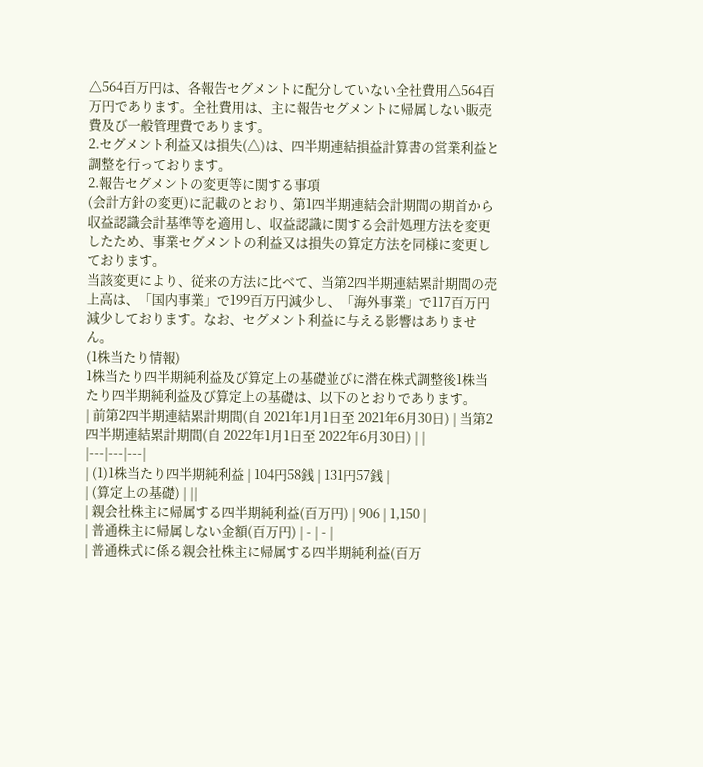△564百万円は、各報告セグメントに配分していない全社費用△564百万円であります。全社費用は、主に報告セグメントに帰属しない販売費及び一般管理費であります。
2.セグメント利益又は損失(△)は、四半期連結損益計算書の営業利益と調整を行っております。
2.報告セグメントの変更等に関する事項
(会計方針の変更)に記載のとおり、第1四半期連結会計期間の期首から収益認識会計基準等を適用し、収益認識に関する会計処理方法を変更したため、事業セグメントの利益又は損失の算定方法を同様に変更しております。
当該変更により、従来の方法に比べて、当第2四半期連結累計期間の売上高は、「国内事業」で199百万円減少し、「海外事業」で117百万円減少しております。なお、セグメント利益に与える影響はありません。
(1株当たり情報)
1株当たり四半期純利益及び算定上の基礎並びに潜在株式調整後1株当たり四半期純利益及び算定上の基礎は、以下のとおりであります。
| 前第2四半期連結累計期間(自 2021年1月1日至 2021年6月30日) | 当第2四半期連結累計期間(自 2022年1月1日至 2022年6月30日) | |
|---|---|---|
| (1)1株当たり四半期純利益 | 104円58銭 | 131円57銭 |
| (算定上の基礎) | ||
| 親会社株主に帰属する四半期純利益(百万円) | 906 | 1,150 |
| 普通株主に帰属しない金額(百万円) | - | - |
| 普通株式に係る親会社株主に帰属する四半期純利益(百万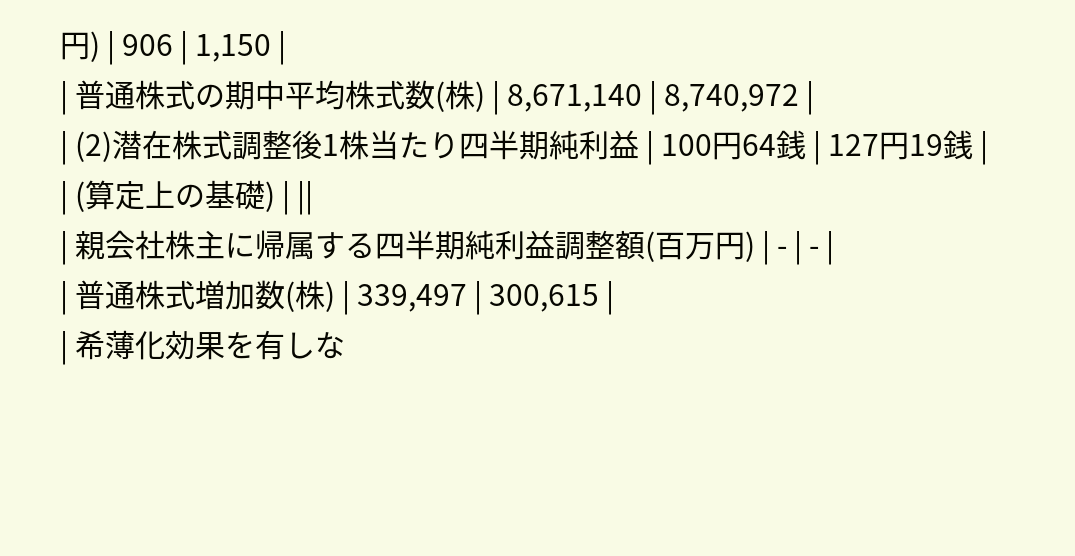円) | 906 | 1,150 |
| 普通株式の期中平均株式数(株) | 8,671,140 | 8,740,972 |
| (2)潜在株式調整後1株当たり四半期純利益 | 100円64銭 | 127円19銭 |
| (算定上の基礎) | ||
| 親会社株主に帰属する四半期純利益調整額(百万円) | - | - |
| 普通株式増加数(株) | 339,497 | 300,615 |
| 希薄化効果を有しな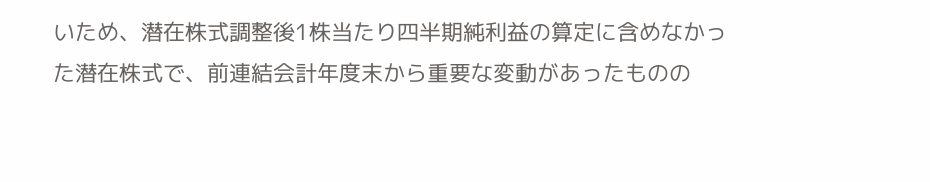いため、潜在株式調整後1株当たり四半期純利益の算定に含めなかった潜在株式で、前連結会計年度末から重要な変動があったものの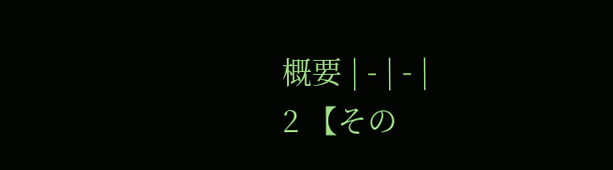概要 | - | - |
2 【その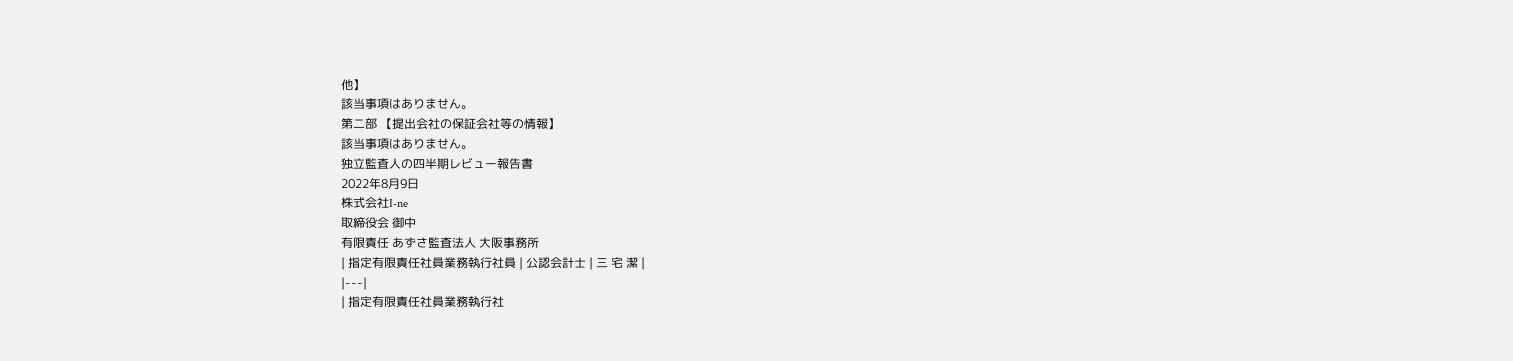他】
該当事項はありません。
第二部 【提出会社の保証会社等の情報】
該当事項はありません。
独立監査人の四半期レビュー報告書
2022年8月9日
株式会社I-ne
取締役会 御中
有限責任 あずさ監査法人 大阪事務所
| 指定有限責任社員業務執行社員 | 公認会計士 | 三 宅 潔 |
|---|
| 指定有限責任社員業務執行社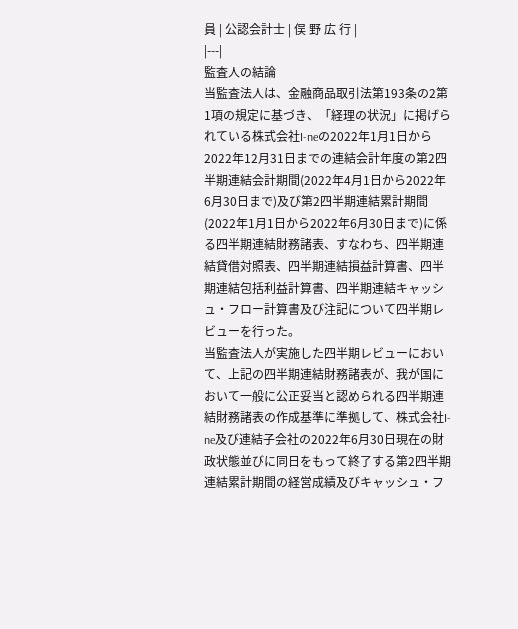員 | 公認会計士 | 俣 野 広 行 |
|---|
監査人の結論
当監査法人は、金融商品取引法第193条の2第1項の規定に基づき、「経理の状況」に掲げられている株式会社I-neの2022年1月1日から2022年12月31日までの連結会計年度の第2四半期連結会計期間(2022年4月1日から2022年6月30日まで)及び第2四半期連結累計期間(2022年1月1日から2022年6月30日まで)に係る四半期連結財務諸表、すなわち、四半期連結貸借対照表、四半期連結損益計算書、四半期連結包括利益計算書、四半期連結キャッシュ・フロー計算書及び注記について四半期レビューを行った。
当監査法人が実施した四半期レビューにおいて、上記の四半期連結財務諸表が、我が国において一般に公正妥当と認められる四半期連結財務諸表の作成基準に準拠して、株式会社I-ne及び連結子会社の2022年6月30日現在の財政状態並びに同日をもって終了する第2四半期連結累計期間の経営成績及びキャッシュ・フ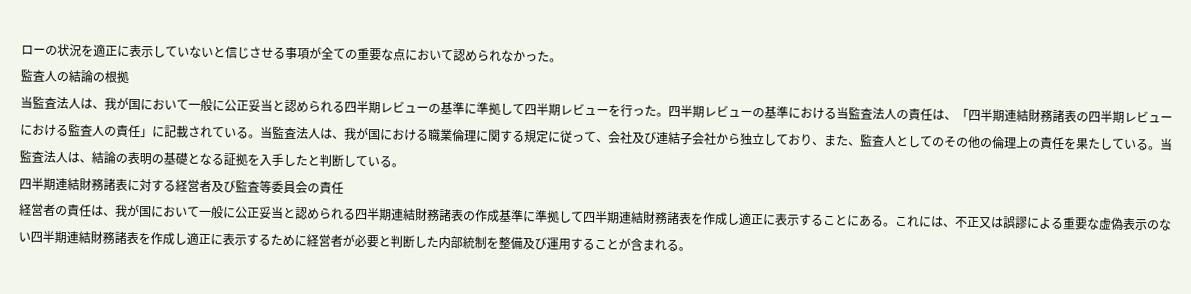ローの状況を適正に表示していないと信じさせる事項が全ての重要な点において認められなかった。
監査人の結論の根拠
当監査法人は、我が国において一般に公正妥当と認められる四半期レビューの基準に準拠して四半期レビューを行った。四半期レビューの基準における当監査法人の責任は、「四半期連結財務諸表の四半期レビューにおける監査人の責任」に記載されている。当監査法人は、我が国における職業倫理に関する規定に従って、会社及び連結子会社から独立しており、また、監査人としてのその他の倫理上の責任を果たしている。当監査法人は、結論の表明の基礎となる証拠を入手したと判断している。
四半期連結財務諸表に対する経営者及び監査等委員会の責任
経営者の責任は、我が国において一般に公正妥当と認められる四半期連結財務諸表の作成基準に準拠して四半期連結財務諸表を作成し適正に表示することにある。これには、不正又は誤謬による重要な虚偽表示のない四半期連結財務諸表を作成し適正に表示するために経営者が必要と判断した内部統制を整備及び運用することが含まれる。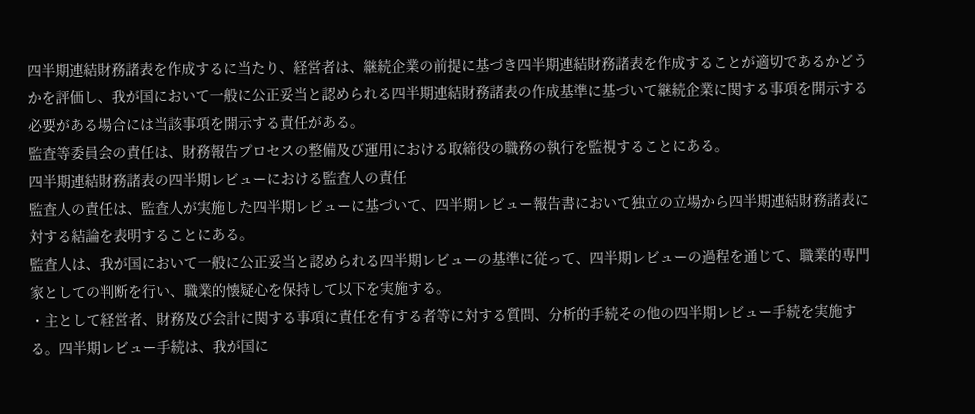四半期連結財務諸表を作成するに当たり、経営者は、継続企業の前提に基づき四半期連結財務諸表を作成することが適切であるかどうかを評価し、我が国において一般に公正妥当と認められる四半期連結財務諸表の作成基準に基づいて継続企業に関する事項を開示する必要がある場合には当該事項を開示する責任がある。
監査等委員会の責任は、財務報告プロセスの整備及び運用における取締役の職務の執行を監視することにある。
四半期連結財務諸表の四半期レビューにおける監査人の責任
監査人の責任は、監査人が実施した四半期レビューに基づいて、四半期レビュー報告書において独立の立場から四半期連結財務諸表に対する結論を表明することにある。
監査人は、我が国において一般に公正妥当と認められる四半期レビューの基準に従って、四半期レビューの過程を通じて、職業的専門家としての判断を行い、職業的懐疑心を保持して以下を実施する。
・主として経営者、財務及び会計に関する事項に責任を有する者等に対する質問、分析的手続その他の四半期レビュー手続を実施する。四半期レビュー手続は、我が国に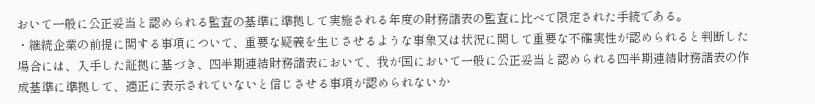おいて一般に公正妥当と認められる監査の基準に準拠して実施される年度の財務諸表の監査に比べて限定された手続である。
・継続企業の前提に関する事項について、重要な疑義を生じさせるような事象又は状況に関して重要な不確実性が認められると判断した場合には、入手した証拠に基づき、四半期連結財務諸表において、我が国において一般に公正妥当と認められる四半期連結財務諸表の作成基準に準拠して、適正に表示されていないと信じさせる事項が認められないか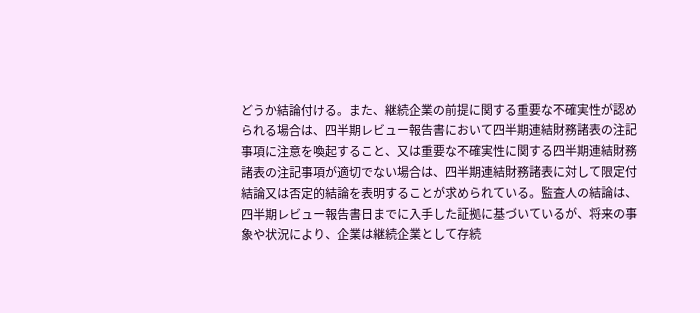どうか結論付ける。また、継続企業の前提に関する重要な不確実性が認められる場合は、四半期レビュー報告書において四半期連結財務諸表の注記事項に注意を喚起すること、又は重要な不確実性に関する四半期連結財務諸表の注記事項が適切でない場合は、四半期連結財務諸表に対して限定付結論又は否定的結論を表明することが求められている。監査人の結論は、四半期レビュー報告書日までに入手した証拠に基づいているが、将来の事象や状況により、企業は継続企業として存続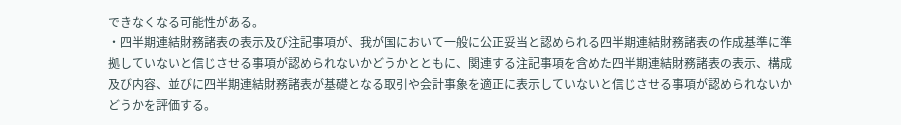できなくなる可能性がある。
・四半期連結財務諸表の表示及び注記事項が、我が国において一般に公正妥当と認められる四半期連結財務諸表の作成基準に準拠していないと信じさせる事項が認められないかどうかとともに、関連する注記事項を含めた四半期連結財務諸表の表示、構成及び内容、並びに四半期連結財務諸表が基礎となる取引や会計事象を適正に表示していないと信じさせる事項が認められないかどうかを評価する。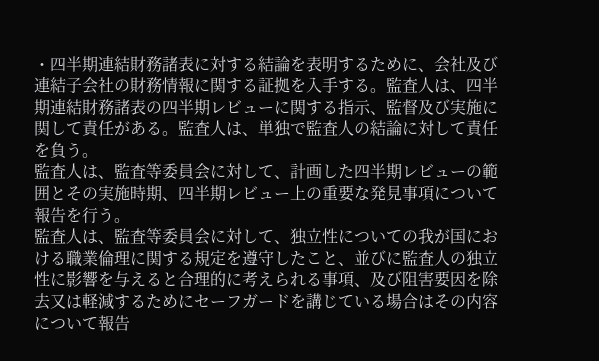・四半期連結財務諸表に対する結論を表明するために、会社及び連結子会社の財務情報に関する証拠を入手する。監査人は、四半期連結財務諸表の四半期レビューに関する指示、監督及び実施に関して責任がある。監査人は、単独で監査人の結論に対して責任を負う。
監査人は、監査等委員会に対して、計画した四半期レビューの範囲とその実施時期、四半期レビュー上の重要な発見事項について報告を行う。
監査人は、監査等委員会に対して、独立性についての我が国における職業倫理に関する規定を遵守したこと、並びに監査人の独立性に影響を与えると合理的に考えられる事項、及び阻害要因を除去又は軽減するためにセーフガードを講じている場合はその内容について報告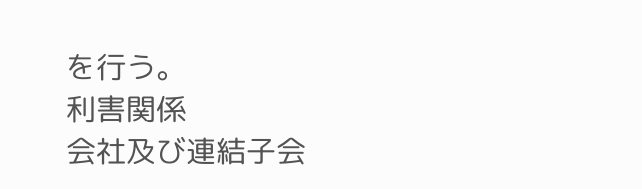を行う。
利害関係
会社及び連結子会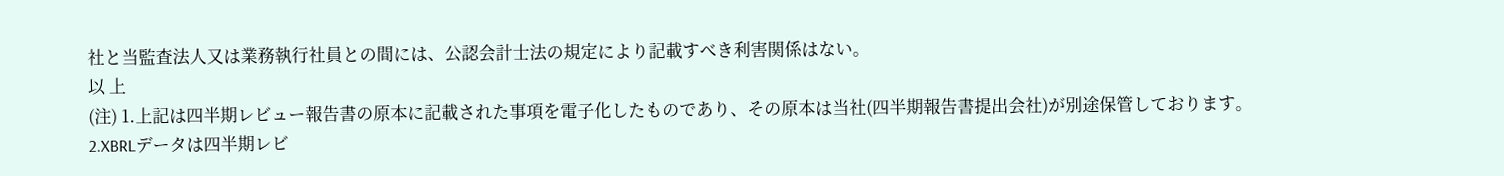社と当監査法人又は業務執行社員との間には、公認会計士法の規定により記載すべき利害関係はない。
以 上
(注) 1.上記は四半期レビュー報告書の原本に記載された事項を電子化したものであり、その原本は当社(四半期報告書提出会社)が別途保管しております。2.XBRLデータは四半期レビ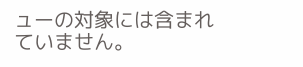ューの対象には含まれていません。